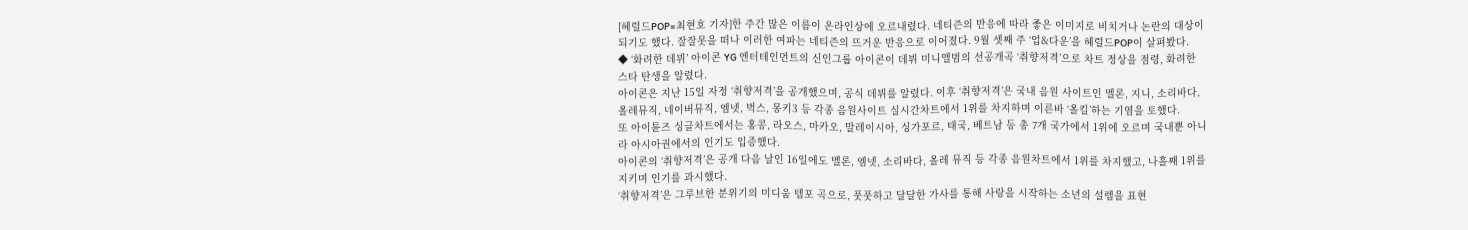[헤럴드POP=최현호 기자]한 주간 많은 이름이 온라인상에 오르내렸다. 네티즌의 반응에 따라 좋은 이미지로 비치거나 논란의 대상이 되기도 했다. 잘잘못을 떠나 이러한 여파는 네티즌의 뜨거운 반응으로 이어졌다. 9월 셋째 주 ‘업&다운’을 헤럴드POP이 살펴봤다.
◆ ‘화려한 데뷔’ 아이콘 YG 엔터테인먼트의 신인그룹 아이콘이 데뷔 미니앨범의 선공개곡 ‘취향저격’으로 차트 정상을 점령, 화려한 스타 탄생을 알렸다.
아이콘은 지난 15일 자정 ‘취향저격’을 공개했으며, 공식 데뷔를 알렸다. 이후 ‘취향저격’은 국내 음원 사이트인 멜론, 지니, 소리바다, 올레뮤직, 네이버뮤직, 엠넷, 벅스, 몽키3 등 각종 음원사이트 실시간차트에서 1위를 차지하며 이른바 ‘올킬’하는 기염을 토했다.
또 아이튠즈 싱글차트에서는 홍콩, 라오스, 마카오, 말레이시아, 싱가포르, 태국, 베트남 등 총 7개 국가에서 1위에 오르며 국내뿐 아니라 아시아권에서의 인기도 입증했다.
아이콘의 ‘취향저격’은 공개 다음 날인 16일에도 멜론, 엠넷, 소리바다, 올레 뮤직 등 각종 음원차트에서 1위를 차지했고, 나흘째 1위를 지키며 인기를 과시했다.
‘취향저격’은 그루브한 분위기의 미디움 템포 곡으로, 풋풋하고 달달한 가사를 통해 사랑을 시작하는 소년의 설렘을 표현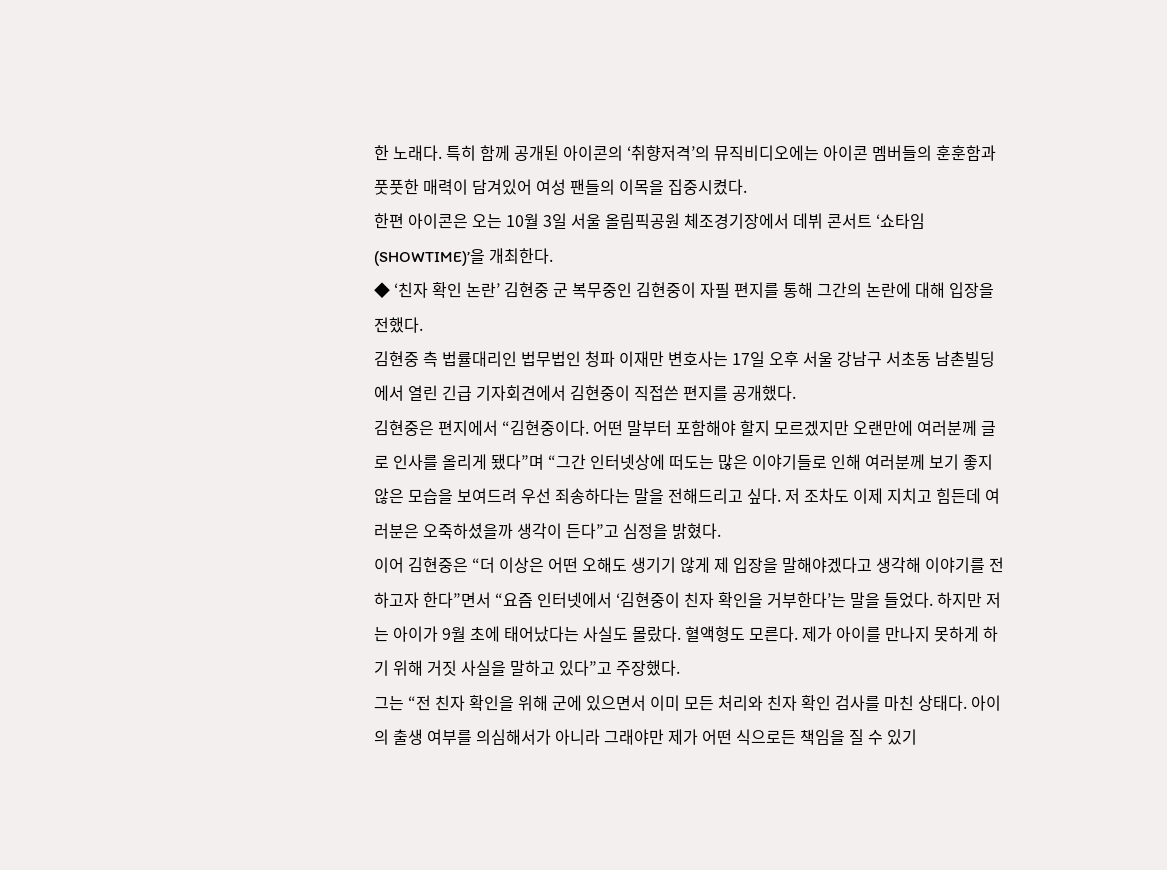한 노래다. 특히 함께 공개된 아이콘의 ‘취향저격’의 뮤직비디오에는 아이콘 멤버들의 훈훈함과 풋풋한 매력이 담겨있어 여성 팬들의 이목을 집중시켰다.
한편 아이콘은 오는 10월 3일 서울 올림픽공원 체조경기장에서 데뷔 콘서트 ‘쇼타임(SHOWTIME)’을 개최한다.
◆ ‘친자 확인 논란’ 김현중 군 복무중인 김현중이 자필 편지를 통해 그간의 논란에 대해 입장을 전했다.
김현중 측 법률대리인 법무법인 청파 이재만 변호사는 17일 오후 서울 강남구 서초동 남촌빌딩에서 열린 긴급 기자회견에서 김현중이 직접쓴 편지를 공개했다.
김현중은 편지에서 “김현중이다. 어떤 말부터 포함해야 할지 모르겠지만 오랜만에 여러분께 글로 인사를 올리게 됐다”며 “그간 인터넷상에 떠도는 많은 이야기들로 인해 여러분께 보기 좋지 않은 모습을 보여드려 우선 죄송하다는 말을 전해드리고 싶다. 저 조차도 이제 지치고 힘든데 여러분은 오죽하셨을까 생각이 든다”고 심정을 밝혔다.
이어 김현중은 “더 이상은 어떤 오해도 생기기 않게 제 입장을 말해야겠다고 생각해 이야기를 전하고자 한다”면서 “요즘 인터넷에서 ‘김현중이 친자 확인을 거부한다’는 말을 들었다. 하지만 저는 아이가 9월 초에 태어났다는 사실도 몰랐다. 혈액형도 모른다. 제가 아이를 만나지 못하게 하기 위해 거짓 사실을 말하고 있다”고 주장했다.
그는 “전 친자 확인을 위해 군에 있으면서 이미 모든 처리와 친자 확인 검사를 마친 상태다. 아이의 출생 여부를 의심해서가 아니라 그래야만 제가 어떤 식으로든 책임을 질 수 있기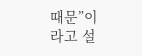때문”이라고 설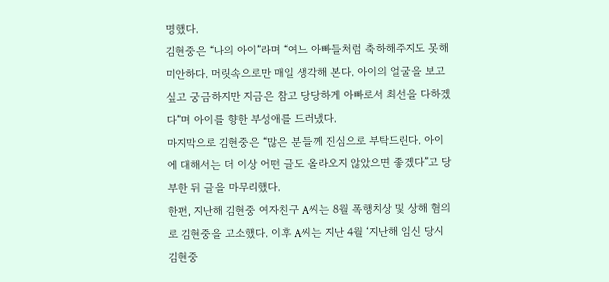명했다.
김현중은 “나의 아이”라며 “여느 아빠들처럼 축하해주지도 못해 미안하다. 머릿속으로만 매일 생각해 본다. 아이의 얼굴을 보고 싶고 궁금하지만 지금은 참고 당당하게 아빠로서 최선을 다하겠다”며 아이를 향한 부성애를 드러냈다.
마지막으로 김현중은 “많은 분들께 진심으로 부탁드린다. 아이에 대해서는 더 이상 어떤 글도 올라오지 않았으면 좋겠다”고 당부한 뒤 글을 마무리했다.
한편, 지난해 김현중 여자친구 A씨는 8월 폭행치상 및 상해 혐의로 김현중을 고소했다. 이후 A씨는 지난 4월 ‘지난해 임신 당시 김현중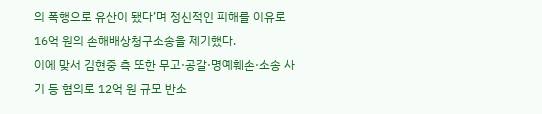의 폭행으로 유산이 됐다’며 정신적인 피해를 이유로 16억 원의 손해배상청구소송을 제기했다.
이에 맞서 김현중 측 또한 무고·공갈·명예훼손·소송 사기 등 혐의로 12억 원 규모 반소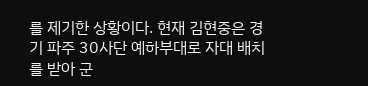를 제기한 상황이다. 현재 김현중은 경기 파주 30사단 예하부대로 자대 배치를 받아 군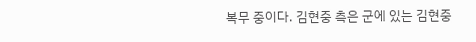복무 중이다. 김현중 측은 군에 있는 김현중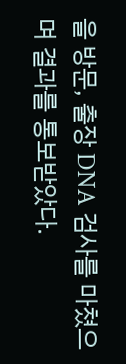을 방문, 출장 DNA 검사를 마쳤으며 결과를 통보받았다.